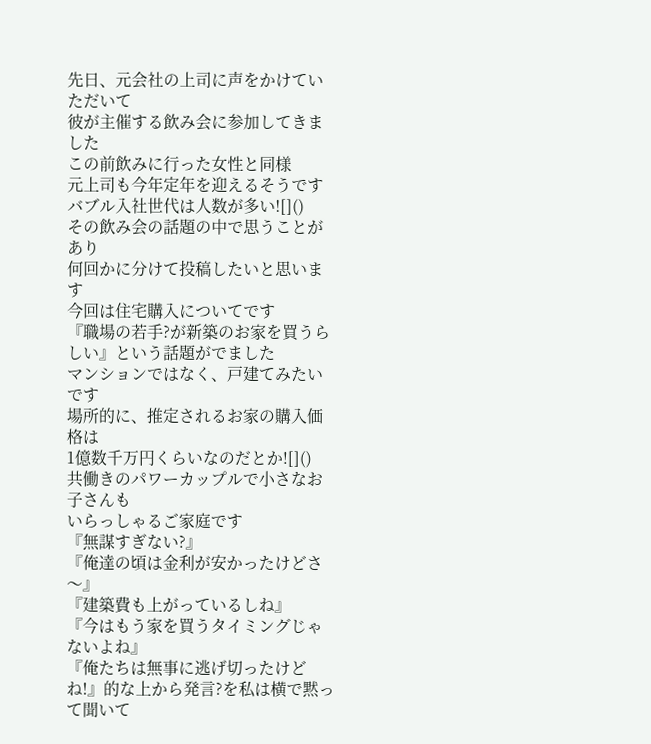先日、元会社の上司に声をかけていただいて
彼が主催する飲み会に参加してきました
この前飲みに行った女性と同様
元上司も今年定年を迎えるそうです
バブル入社世代は人数が多い![]()
その飲み会の話題の中で思うことがあり
何回かに分けて投稿したいと思います
今回は住宅購入についてです
『職場の若手?が新築のお家を買うらしい』という話題がでました
マンションではなく、戸建てみたいです
場所的に、推定されるお家の購入価格は
1億数千万円くらいなのだとか![]()
共働きのパワーカップルで小さなお子さんも
いらっしゃるご家庭です
『無謀すぎない?』
『俺達の頃は金利が安かったけどさ〜』
『建築費も上がっているしね』
『今はもう家を買うタイミングじゃないよね』
『俺たちは無事に逃げ切ったけどね!』的な上から発言?を私は横で黙って聞いて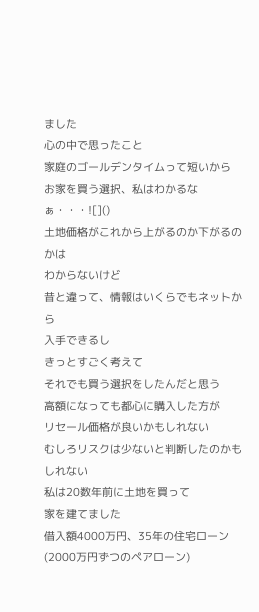ました
心の中で思ったこと
家庭のゴールデンタイムって短いから
お家を買う選択、私はわかるなぁ・・・![]()
土地価格がこれから上がるのか下がるのかは
わからないけど
昔と違って、情報はいくらでもネットから
入手できるし
きっとすごく考えて
それでも買う選択をしたんだと思う
高額になっても都心に購入した方が
リセール価格が良いかもしれない
むしろリスクは少ないと判断したのかもしれない
私は20数年前に土地を買って
家を建てました
借入額4000万円、35年の住宅ローン
(2000万円ずつのペアローン)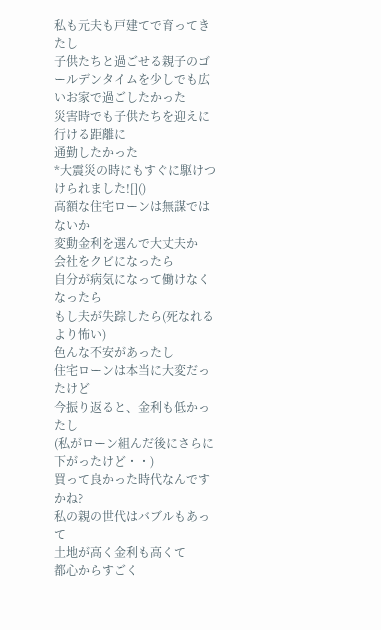私も元夫も戸建てで育ってきたし
子供たちと過ごせる親子のゴールデンタイムを少しでも広いお家で過ごしたかった
災害時でも子供たちを迎えに行ける距離に
通勤したかった
*大震災の時にもすぐに駆けつけられました![]()
高額な住宅ローンは無謀ではないか
変動金利を選んで大丈夫か
会社をクビになったら
自分が病気になって働けなくなったら
もし夫が失踪したら(死なれるより怖い)
色んな不安があったし
住宅ローンは本当に大変だったけど
今振り返ると、金利も低かったし
(私がローン組んだ後にさらに下がったけど・・)
買って良かった時代なんですかね?
私の親の世代はバブルもあって
土地が高く金利も高くて
都心からすごく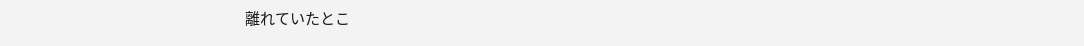離れていたとこ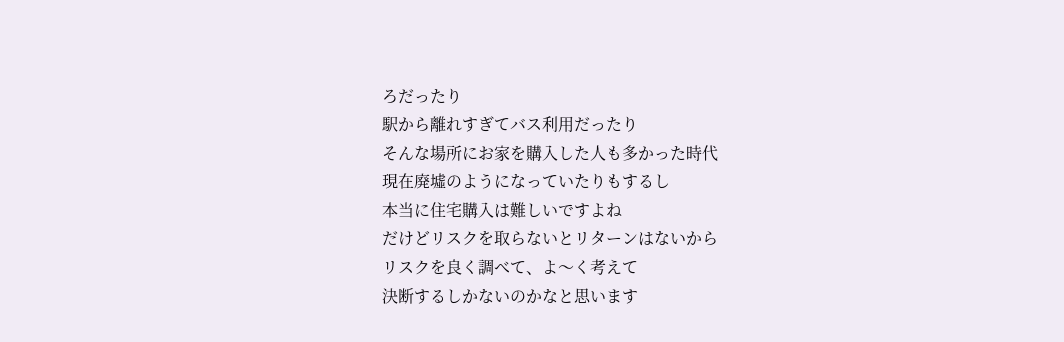ろだったり
駅から離れすぎてバス利用だったり
そんな場所にお家を購入した人も多かった時代
現在廃墟のようになっていたりもするし
本当に住宅購入は難しいですよね
だけどリスクを取らないとリターンはないから
リスクを良く調べて、よ〜く考えて
決断するしかないのかなと思います